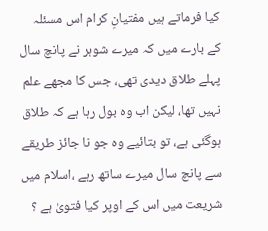کیا فرماتے ہیں مفتیانِ کرام اس مسئلہ کے بارے میں کہ میرے شوہر نے پانچ سال پہلے طلاق دیدی تھی، جس کا مجھے علم نہیں تھا، لیکن اب وہ بول رہا ہے کہ طلاق ہوگئی ہے، تو بتائیے وہ جو نا جائز طریقے سے پانچ سال میرے ساتھ رہے ،اسلام میں شریعت میں اس کے اوپر کیا فتویٰ ہے ؟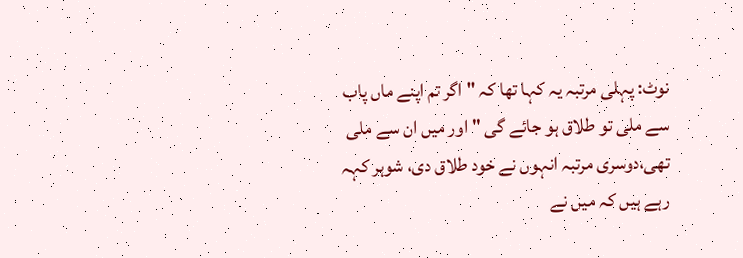نوٹ: پہلی مرتبہ یہ کہا تھا کہ "اگر تم اپنے ماں پاب سے ملی تو طلاق ہو جائے گی " اور میں ان سے ملی تھی،دوسری مرتبہ انہوں نے خود طلاق دی، شوہر کہہ رہے ہیں کہ میں نے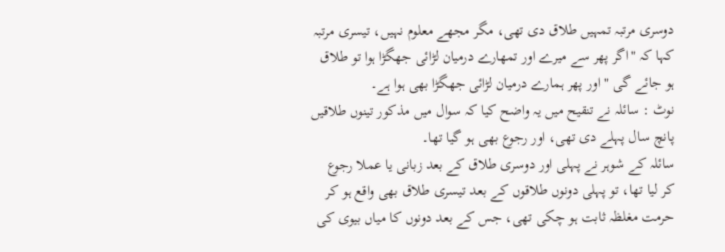دوسری مرتبہ تمہیں طلاق دی تھی، مگر مجھے معلوم نہیں، تیسری مرتبہ کہا کہ "اگر پھر سے میرے اور تمھارے درمیان لڑائی جھگڑا ہوا تو طلاق ہو جائے گی " اور پھر ہمارے درمیان لڑائی جھگڑا بھی ہوا ہے۔
نوٹ : سائلہ نے تنقیح میں یہ واضح کیا کہ سوال میں مذکور تینوں طلاقیں پانچ سال پہلے دی تھی، اور رجوع بھی ہو گیا تھا۔
سائلہ کے شوہر نے پہلی اور دوسری طلاق کے بعد زبانی یا عملا رجوع کر لیا تھا، تو پہلی دونوں طلاقوں کے بعد تیسری طلاق بھی واقع ہو کر حرمت مغلظہ ثابت ہو چکی تھی، جس کے بعد دونوں کا میاں بیوی کی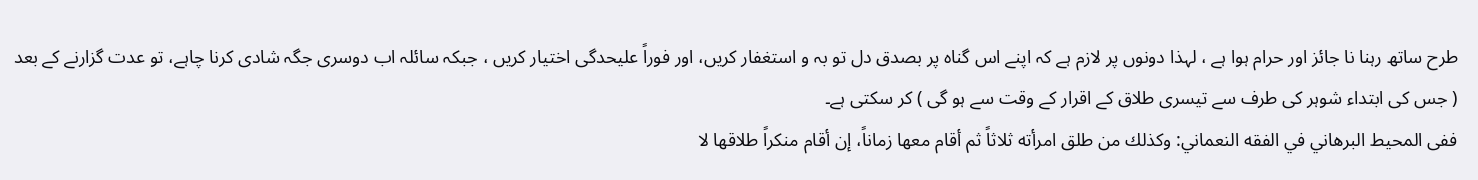طرح ساتھ رہنا نا جائز اور حرام ہوا ہے ، لہذا دونوں پر لازم ہے کہ اپنے اس گناہ پر بصدق دل تو بہ و استغفار کریں، اور فوراً علیحدگی اختیار کریں ، جبکہ سائلہ اب دوسری جگہ شادی کرنا چاہے، تو عدت گزارنے کے بعد ( جس کی ابتداء شوہر کی طرف سے تیسری طلاق کے اقرار کے وقت سے ہو گی ) کر سکتی ہے۔
ففى المحيط البرهاني في الفقه النعماني: وكذلك من طلق امرأته ثلاثاً ثم أقام معها زماناً، إن أقام منكراً طلاقها لا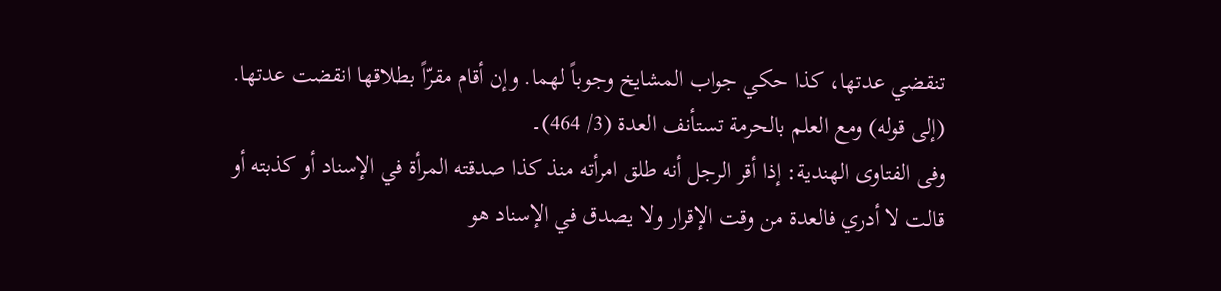تنقضي عدتها، كذا حكي جواب المشايخ وجوباً لهما. وإن أقام مقرّاً بطلاقها انقضت عدتها. (إلی قوله) ومع العلم بالحرمة تستأنف العدة (3/ 464)۔
وفى الفتاوى الهندية: إذا أقر الرجل أنه طلق امرأته منذ كذا صدقته المرأة في الإسناد أو كذبته أو قالت لا أدري فالعدة من وقت الإقرار ولا يصدق في الإسناد هو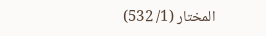المختار (1/ 532)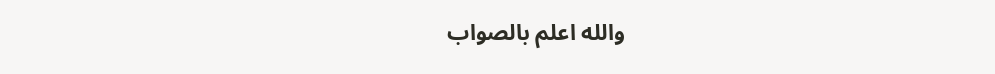والله اعلم بالصواب